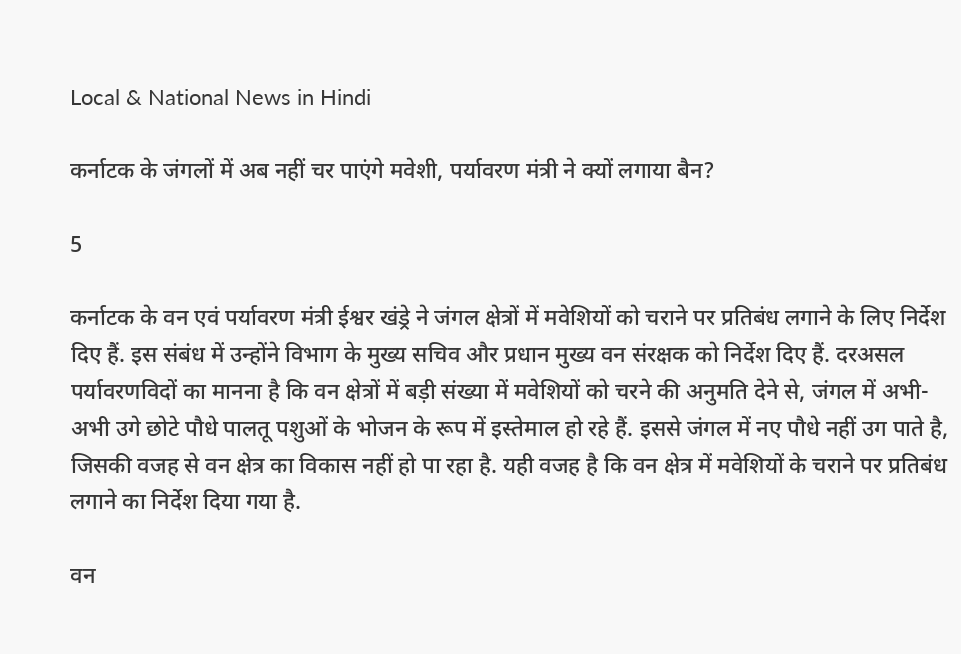Local & National News in Hindi

कर्नाटक के जंगलों में अब नहीं चर पाएंगे मवेशी, पर्यावरण मंत्री ने क्यों लगाया बैन?

5

कर्नाटक के वन एवं पर्यावरण मंत्री ईश्वर खंड्रे ने जंगल क्षेत्रों में मवेशियों को चराने पर प्रतिबंध लगाने के लिए निर्देश दिए हैं. इस संबंध में उन्होंने विभाग के मुख्य सचिव और प्रधान मुख्य वन संरक्षक को निर्देश दिए हैं. दरअसल पर्यावरणविदों का मानना है कि वन क्षेत्रों में बड़ी संख्या में मवेशियों को चरने की अनुमति देने से, जंगल में अभी-अभी उगे छोटे पौधे पालतू पशुओं के भोजन के रूप में इस्तेमाल हो रहे हैं. इससे जंगल में नए पौधे नहीं उग पाते है, जिसकी वजह से वन क्षेत्र का विकास नहीं हो पा रहा है. यही वजह है कि वन क्षेत्र में मवेशियों के चराने पर प्रतिबंध लगाने का निर्देश दिया गया है.

वन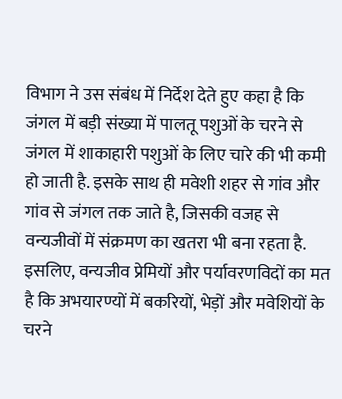विभाग ने उस संबंध में निर्देश देते हुए कहा है कि जंगल में बड़ी संख्या में पालतू पशुओं के चरने से जंगल में शाकाहारी पशुओं के लिए चारे की भी कमी हो जाती है. इसके साथ ही मवेशी शहर से गांव और गांव से जंगल तक जाते है, जिसकी वजह से वन्यजीवों में संक्रमण का खतरा भी बना रहता है. इसलिए, वन्यजीव प्रेमियों और पर्यावरणविदों का मत है कि अभयारण्यों में बकरियों, भेड़ों और मवेशियों के चरने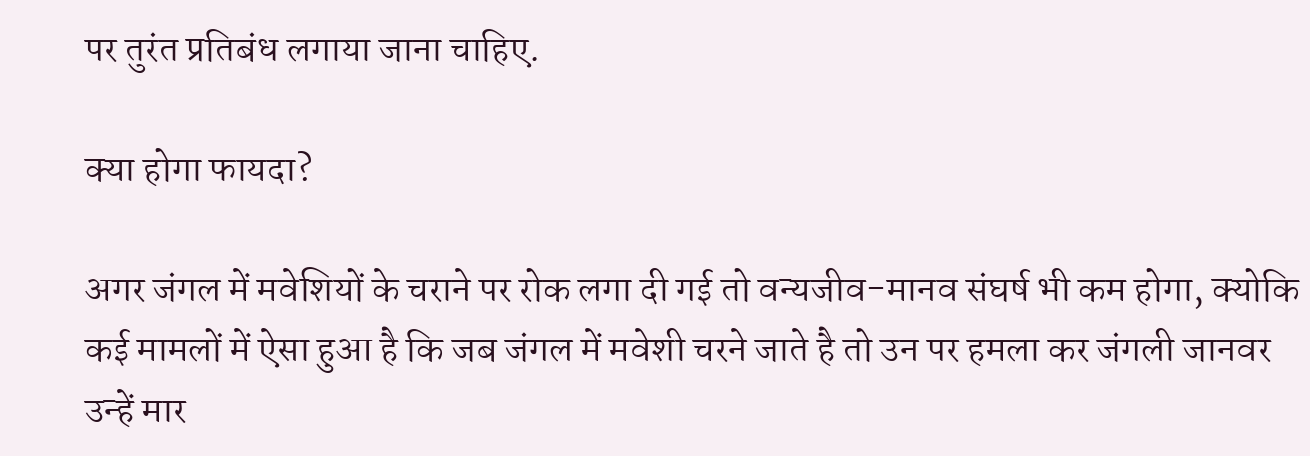पर तुरंत प्रतिबंध लगाया जाना चाहिए.

क्या होगा फायदा?

अगर जंगल में मवेशियों के चराने पर रोक लगा दी गई तो वन्यजीव-मानव संघर्ष भी कम होगा, क्योकि कई मामलों में ऐसा हुआ है कि जब जंगल में मवेशी चरने जाते है तो उन पर हमला कर जंगली जानवर उन्हें मार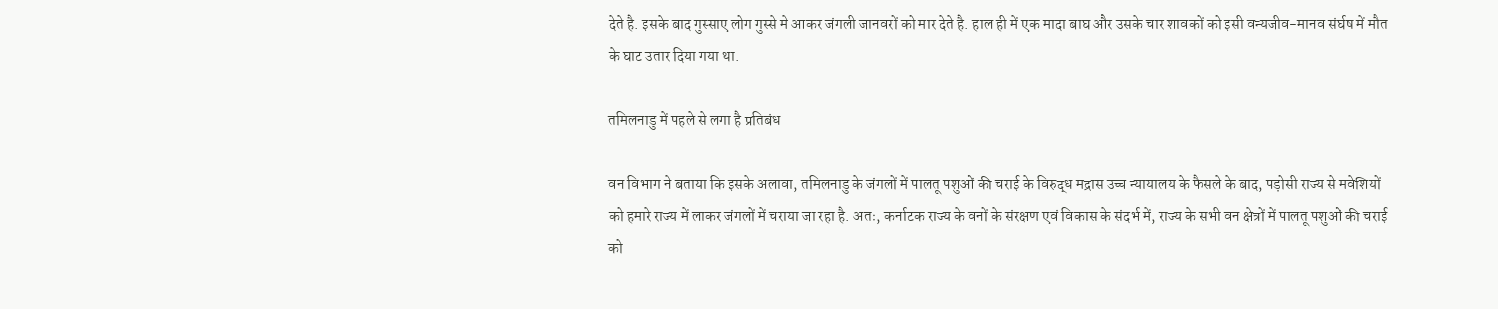देते है. इसके बाद गुस्साए लोग गुस्से मे आकर जंगली जानवरों को मार देते है. हाल ही में एक मादा बाघ और उसके चार शावकों को इसी वन्यजीव-मानव संर्घष में मौत के घाट उतार दिया गया था.

तमिलनाडु में पहले से लगा है प्रतिबंध

वन विभाग ने बताया कि इसके अलावा, तमिलनाडु के जंगलों में पालतू पशुओं की चराई के विरुद्ध मद्रास उच्च न्यायालय के फैसले के बाद, पड़ोसी राज्य से मवेशियों को हमारे राज्य में लाकर जंगलों में चराया जा रहा है. अतः, कर्नाटक राज्य के वनों के संरक्षण एवं विकास के संदर्भ में, राज्य के सभी वन क्षेत्रों में पालतू पशुओं की चराई को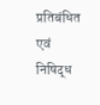प्रतिबंधित एवं निषिद्ध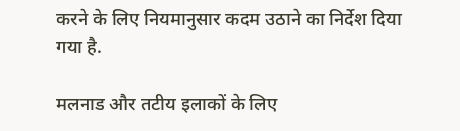करने के लिए नियमानुसार कदम उठाने का निर्देश दिया गया है.

मलनाड और तटीय इलाकों के लिए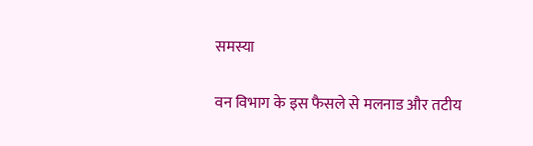समस्या

वन विभाग के इस फैसले से मलनाड और तटीय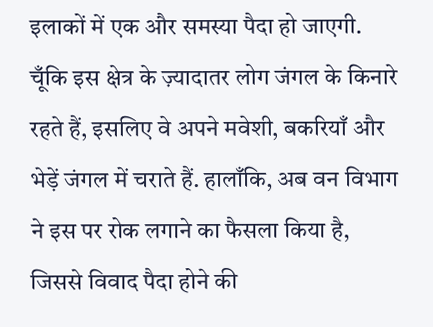इलाकों में एक और समस्या पैदा हो जाएगी. चूँकि इस क्षेत्र के ज़्यादातर लोग जंगल के किनारे रहते हैं, इसलिए वे अपने मवेशी, बकरियाँ और भेड़ें जंगल में चराते हैं. हालाँकि, अब वन विभाग ने इस पर रोक लगाने का फैसला किया है, जिससे विवाद पैदा होने की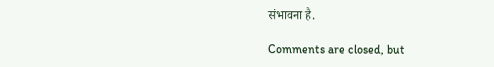संभावना है.

Comments are closed, but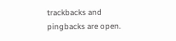trackbacks and pingbacks are open.